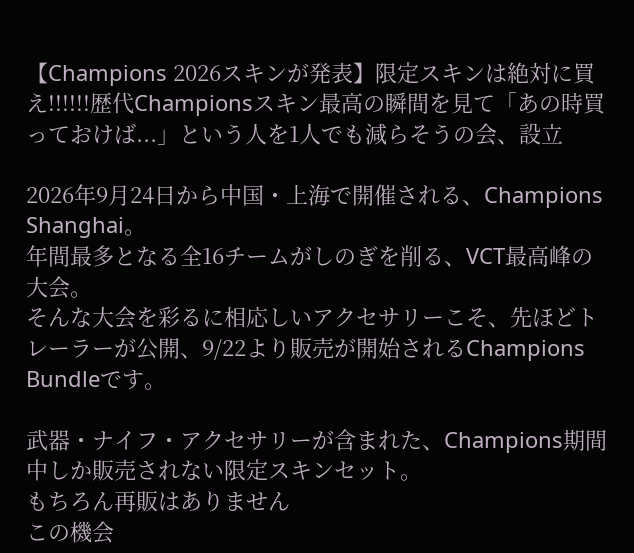【Champions 2026スキンが発表】限定スキンは絶対に買え!!!!!!歴代Championsスキン最高の瞬間を見て「あの時買っておけば...」という人を1人でも減らそうの会、設立

2026年9月24日から中国・上海で開催される、Champions Shanghai。
年間最多となる全16チームがしのぎを削る、VCT最高峰の大会。
そんな大会を彩るに相応しいアクセサリーこそ、先ほどトレーラーが公開、9/22より販売が開始されるChampions Bundleです。

武器・ナイフ・アクセサリーが含まれた、Champions期間中しか販売されない限定スキンセット。
もちろん再販はありません
この機会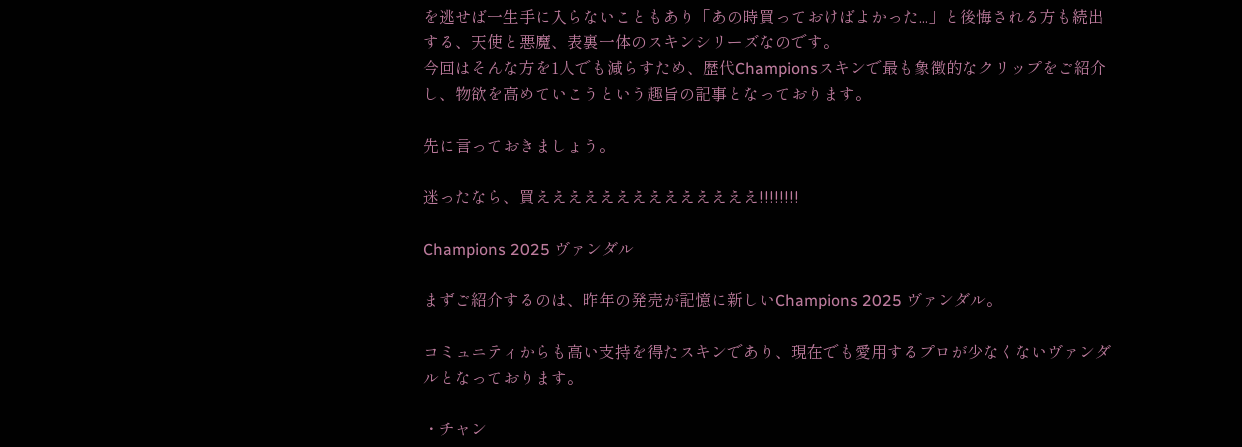を逃せば一生手に入らないこともあり「あの時買っておけばよかった...」と後悔される方も続出する、天使と悪魔、表裏一体のスキンシリーズなのです。
今回はそんな方を1人でも減らすため、歴代Championsスキンで最も象徴的なクリップをご紹介し、物欲を高めていこうという趣旨の記事となっております。

先に言っておきましょう。

迷ったなら、買ええええええええええええええ!!!!!!!!

Champions 2025 ヴァンダル

まずご紹介するのは、昨年の発売が記憶に新しいChampions 2025 ヴァンダル。

コミュニティからも高い支持を得たスキンであり、現在でも愛用するプロが少なくないヴァンダルとなっております。

・チャン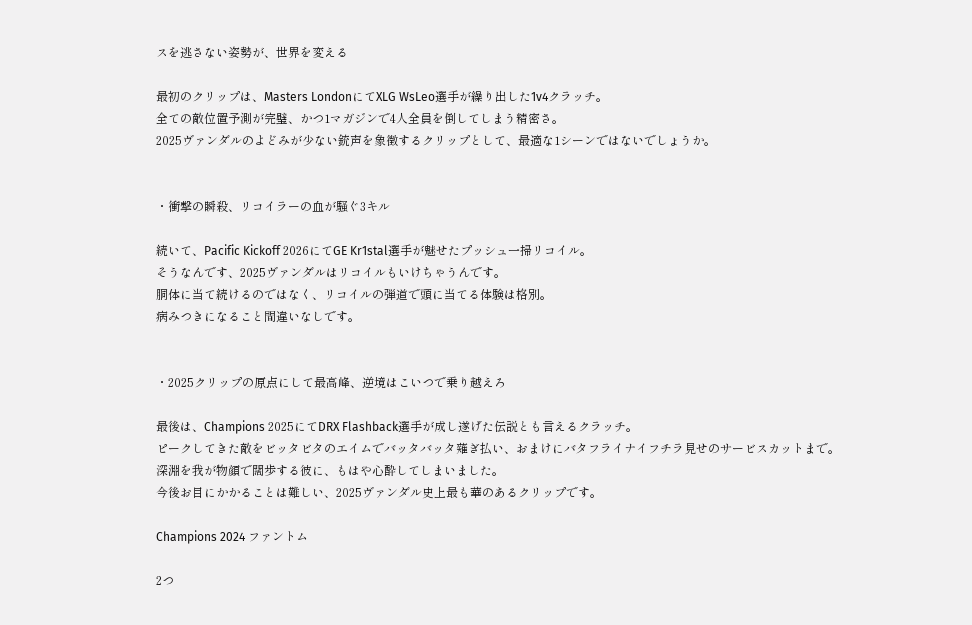スを逃さない姿勢が、世界を変える

最初のクリップは、Masters LondonにてXLG WsLeo選手が繰り出した1v4クラッチ。
全ての敵位置予測が完璧、かつ1マガジンで4人全員を倒してしまう精密さ。
2025ヴァンダルのよどみが少ない銃声を象徴するクリップとして、最適な1シーンではないでしょうか。


・衝撃の瞬殺、リコイラーの血が騒ぐ3キル

続いて、Pacific Kickoff 2026にてGE Kr1stal選手が魅せたプッシュ一掃リコイル。
そうなんです、2025ヴァンダルはリコイルもいけちゃうんです。
胴体に当て続けるのではなく、リコイルの弾道で頭に当てる体験は格別。
病みつきになること間違いなしです。


・2025クリップの原点にして最高峰、逆境はこいつで乗り越えろ

最後は、Champions 2025にてDRX Flashback選手が成し遂げた伝説とも言えるクラッチ。
ピークしてきた敵をビッタビタのエイムでバッタバッタ薙ぎ払い、おまけにバタフライナイフチラ見せのサービスカットまで。
深淵を我が物顔で闊歩する彼に、もはや心酔してしまいました。
今後お目にかかることは難しい、2025ヴァンダル史上最も華のあるクリップです。

Champions 2024 ファントム

2つ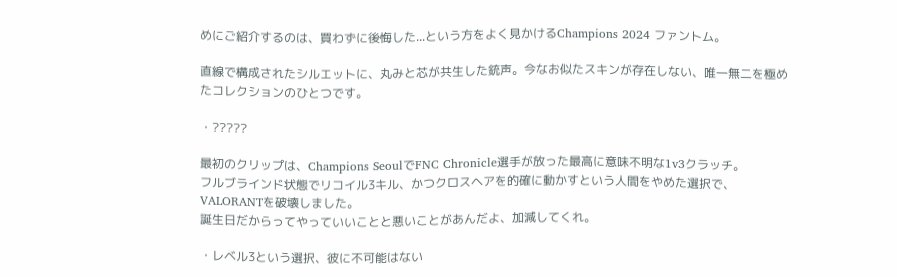めにご紹介するのは、買わずに後悔した...という方をよく見かけるChampions 2024 ファントム。

直線で構成されたシルエットに、丸みと芯が共生した銃声。今なお似たスキンが存在しない、唯一無二を極めたコレクションのひとつです。

・?????

最初のクリップは、Champions SeoulでFNC Chronicle選手が放った最高に意味不明な1v3クラッチ。
フルブラインド状態でリコイル3キル、かつクロスヘアを的確に動かすという人間をやめた選択で、VALORANTを破壊しました。
誕生日だからってやっていいことと悪いことがあんだよ、加減してくれ。

・レベル3という選択、彼に不可能はない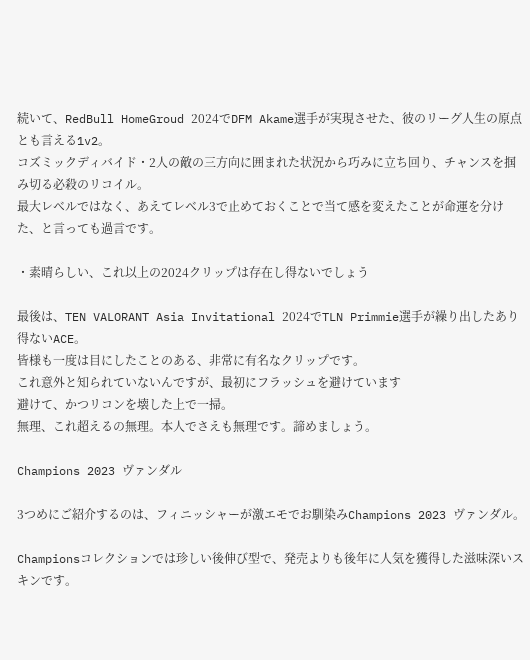続いて、RedBull HomeGroud 2024でDFM Akame選手が実現させた、彼のリーグ人生の原点とも言える1v2。
コズミックディバイド・2人の敵の三方向に囲まれた状況から巧みに立ち回り、チャンスを掴み切る必殺のリコイル。
最大レベルではなく、あえてレベル3で止めておくことで当て感を変えたことが命運を分けた、と言っても過言です。

・素晴らしい、これ以上の2024クリップは存在し得ないでしょう

最後は、TEN VALORANT Asia Invitational 2024でTLN Primmie選手が繰り出したあり得ないACE。
皆様も一度は目にしたことのある、非常に有名なクリップです。
これ意外と知られていないんですが、最初にフラッシュを避けています
避けて、かつリコンを壊した上で一掃。
無理、これ超えるの無理。本人でさえも無理です。諦めましょう。

Champions 2023 ヴァンダル

3つめにご紹介するのは、フィニッシャーが激エモでお馴染みChampions 2023 ヴァンダル。

Championsコレクションでは珍しい後伸び型で、発売よりも後年に人気を獲得した滋味深いスキンです。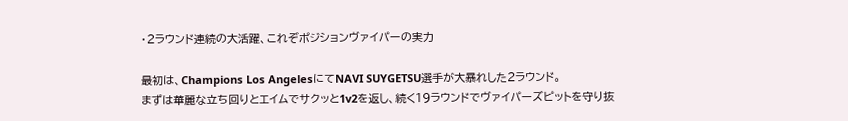・2ラウンド連続の大活躍、これぞポジションヴァイパーの実力

最初は、Champions Los AngelesにてNAVI SUYGETSU選手が大暴れした2ラウンド。
まずは華麗な立ち回りとエイムでサクッと1v2を返し、続く19ラウンドでヴァイパーズピットを守り抜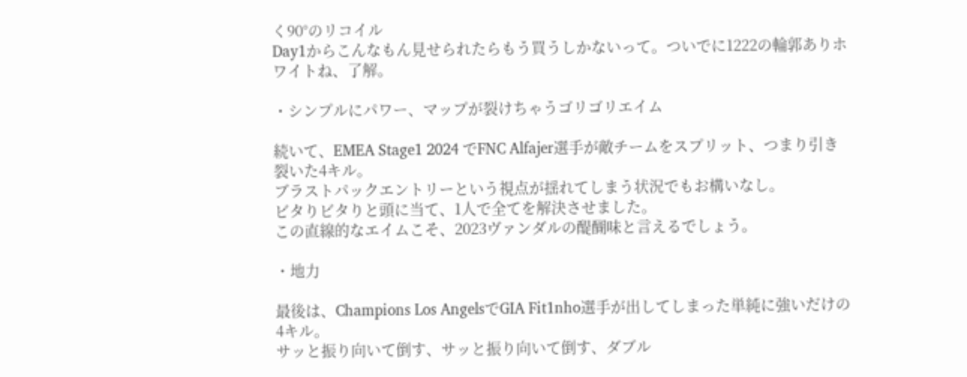く90°のリコイル
Day1からこんなもん見せられたらもう買うしかないって。ついでに1222の輪郭ありホワイトね、了解。

・シンプルにパワー、マップが裂けちゃうゴリゴリエイム

続いて、EMEA Stage1 2024 でFNC Alfajer選手が敵チームをスプリット、つまり引き裂いた4キル。
ブラストパックエントリーという視点が揺れてしまう状況でもお構いなし。
ビタりビタりと頭に当て、1人で全てを解決させました。
この直線的なエイムこそ、2023ヴァンダルの醍醐味と言えるでしょう。

・地力

最後は、Champions Los AngelsでGIA Fit1nho選手が出してしまった単純に強いだけの4キル。
サッと振り向いて倒す、サッと振り向いて倒す、ダブル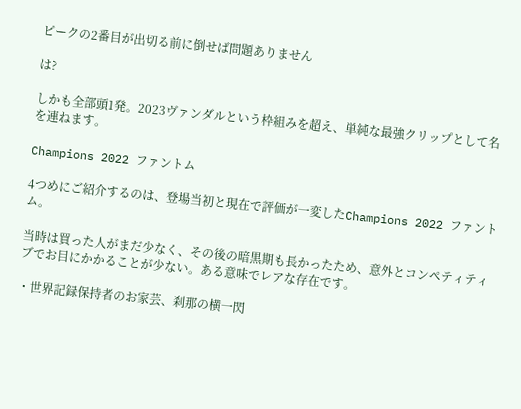ピークの2番目が出切る前に倒せば問題ありません

は?

しかも全部頭1発。2023ヴァンダルという枠組みを超え、単純な最強クリップとして名を連ねます。

Champions 2022 ファントム

4つめにご紹介するのは、登場当初と現在で評価が一変したChampions 2022 ファントム。

当時は買った人がまだ少なく、その後の暗黒期も長かったため、意外とコンペティティブでお目にかかることが少ない。ある意味でレアな存在です。

・世界記録保持者のお家芸、刹那の横一閃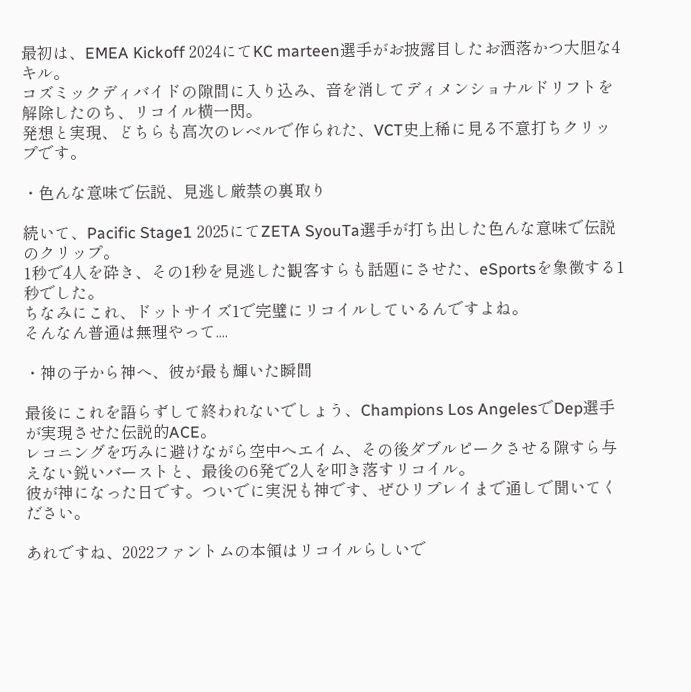最初は、EMEA Kickoff 2024にてKC marteen選手がお披露目したお洒落かつ大胆な4キル。
コズミックディバイドの隙間に入り込み、音を消してディメンショナルドリフトを解除したのち、リコイル横一閃。
発想と実現、どちらも高次のレベルで作られた、VCT史上稀に見る不意打ちクリップです。

・色んな意味で伝説、見逃し厳禁の裏取り

続いて、Pacific Stage1 2025にてZETA SyouTa選手が打ち出した色んな意味で伝説のクリップ。
1秒で4人を砕き、その1秒を見逃した観客すらも話題にさせた、eSportsを象徴する1秒でした。
ちなみにこれ、ドットサイズ1で完璧にリコイルしているんですよね。
そんなん普通は無理やって....

・神の子から神へ、彼が最も輝いた瞬間

最後にこれを語らずして終われないでしょう、Champions Los AngelesでDep選手が実現させた伝説的ACE。
レコニングを巧みに避けながら空中へエイム、その後ダブルピークさせる隙すら与えない鋭いバーストと、最後の6発で2人を叩き落すリコイル。
彼が神になった日です。ついでに実況も神です、ぜひリプレイまで通しで聞いてください。

あれですね、2022ファントムの本領はリコイルらしいで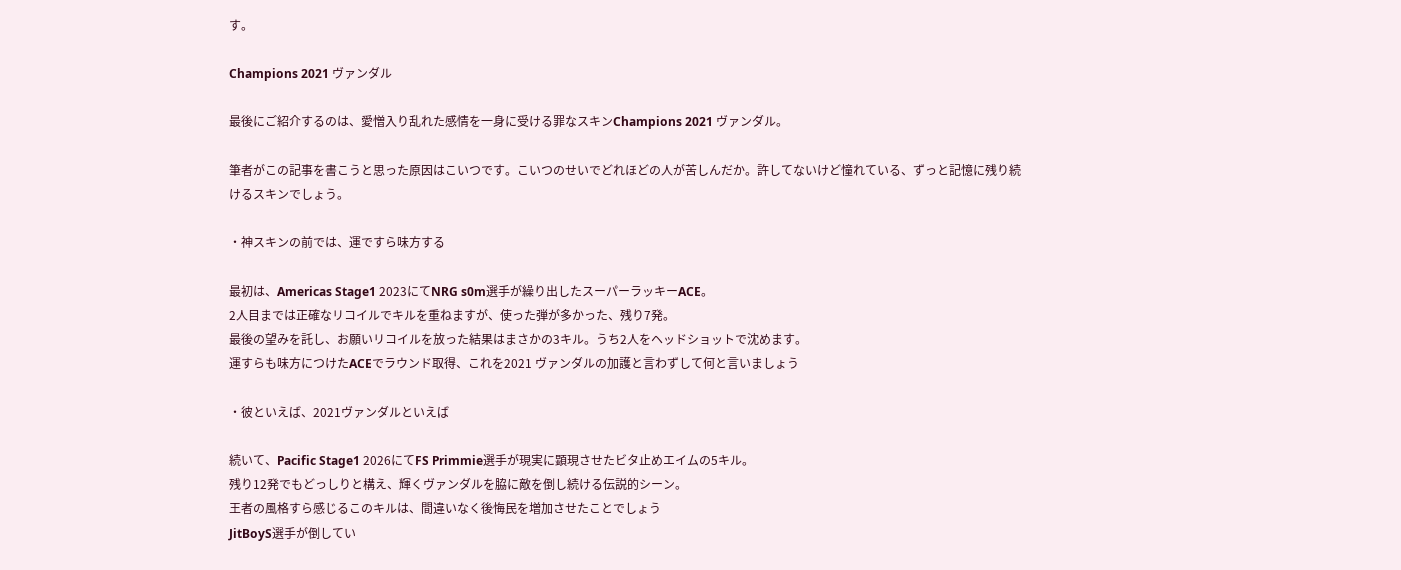す。

Champions 2021 ヴァンダル

最後にご紹介するのは、愛憎入り乱れた感情を一身に受ける罪なスキンChampions 2021 ヴァンダル。

筆者がこの記事を書こうと思った原因はこいつです。こいつのせいでどれほどの人が苦しんだか。許してないけど憧れている、ずっと記憶に残り続けるスキンでしょう。

・神スキンの前では、運ですら味方する

最初は、Americas Stage1 2023にてNRG s0m選手が繰り出したスーパーラッキーACE。
2人目までは正確なリコイルでキルを重ねますが、使った弾が多かった、残り7発。
最後の望みを託し、お願いリコイルを放った結果はまさかの3キル。うち2人をヘッドショットで沈めます。
運すらも味方につけたACEでラウンド取得、これを2021 ヴァンダルの加護と言わずして何と言いましょう

・彼といえば、2021ヴァンダルといえば

続いて、Pacific Stage1 2026にてFS Primmie選手が現実に顕現させたビタ止めエイムの5キル。
残り12発でもどっしりと構え、輝くヴァンダルを脇に敵を倒し続ける伝説的シーン。
王者の風格すら感じるこのキルは、間違いなく後悔民を増加させたことでしょう
JitBoyS選手が倒してい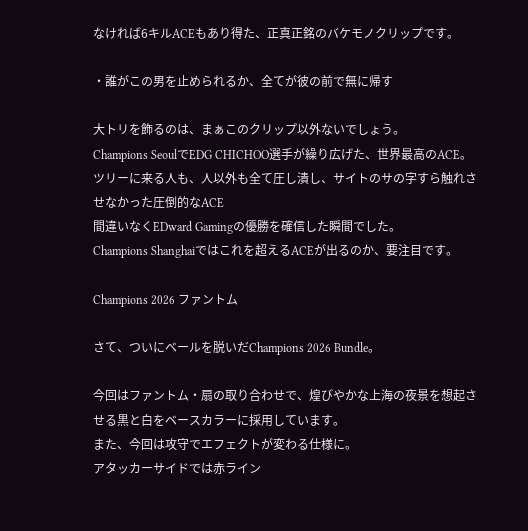なければ6キルACEもあり得た、正真正銘のバケモノクリップです。

・誰がこの男を止められるか、全てが彼の前で無に帰す

大トリを飾るのは、まぁこのクリップ以外ないでしょう。
Champions SeoulでEDG CHICHOO選手が繰り広げた、世界最高のACE。
ツリーに来る人も、人以外も全て圧し潰し、サイトのサの字すら触れさせなかった圧倒的なACE
間違いなくEDward Gamingの優勝を確信した瞬間でした。
Champions Shanghaiではこれを超えるACEが出るのか、要注目です。

Champions 2026 ファントム

さて、ついにベールを脱いだChampions 2026 Bundle。

今回はファントム・扇の取り合わせで、煌びやかな上海の夜景を想起させる黒と白をベースカラーに採用しています。
また、今回は攻守でエフェクトが変わる仕様に。
アタッカーサイドでは赤ライン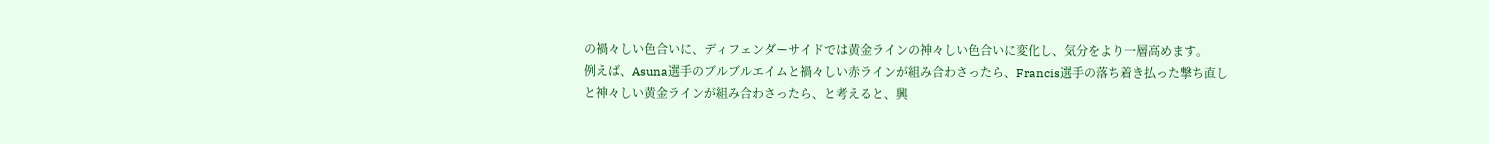の禍々しい色合いに、ディフェンダーサイドでは黄金ラインの神々しい色合いに変化し、気分をより一層高めます。
例えば、Asuna選手のブルブルエイムと禍々しい赤ラインが組み合わさったら、Francis選手の落ち着き払った撃ち直しと神々しい黄金ラインが組み合わさったら、と考えると、興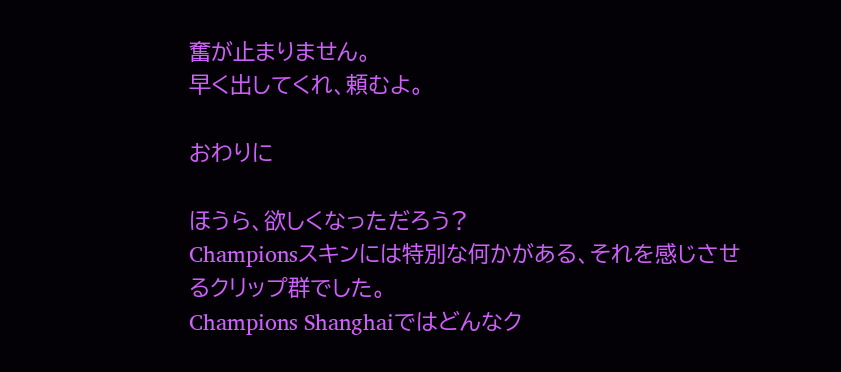奮が止まりません。
早く出してくれ、頼むよ。

おわりに

ほうら、欲しくなっただろう?
Championsスキンには特別な何かがある、それを感じさせるクリップ群でした。
Champions Shanghaiではどんなク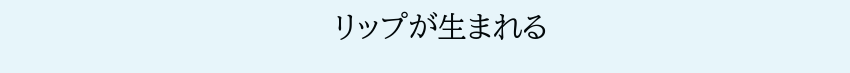リップが生まれる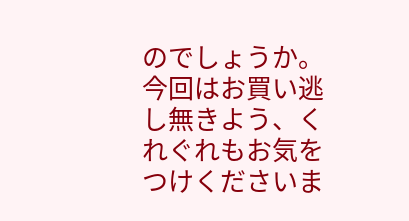のでしょうか。
今回はお買い逃し無きよう、くれぐれもお気をつけくださいま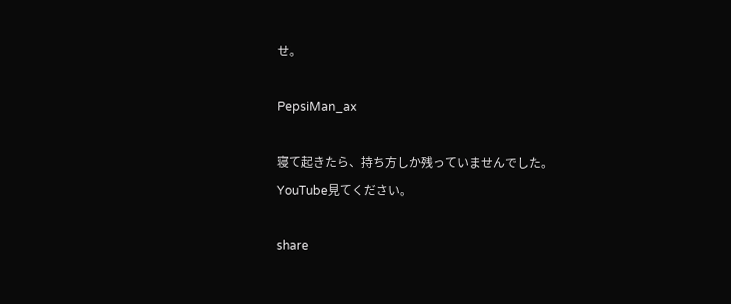せ。

PepsiMan_ax

寝て起きたら、持ち方しか残っていませんでした。
YouTube見てください。

share